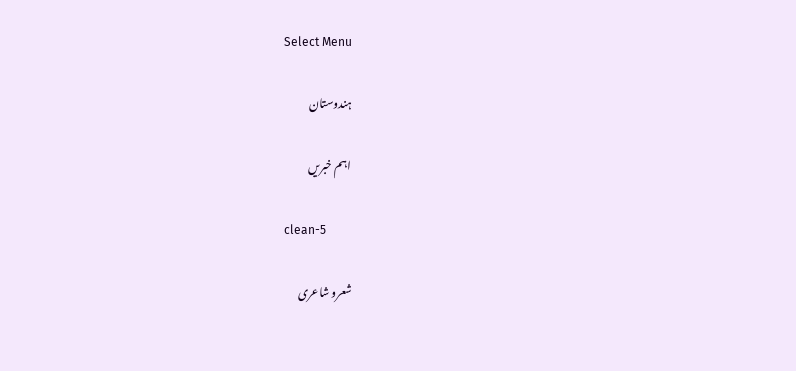Select Menu

ہندوستان

اہم خبریں

clean-5

شعرو شاعری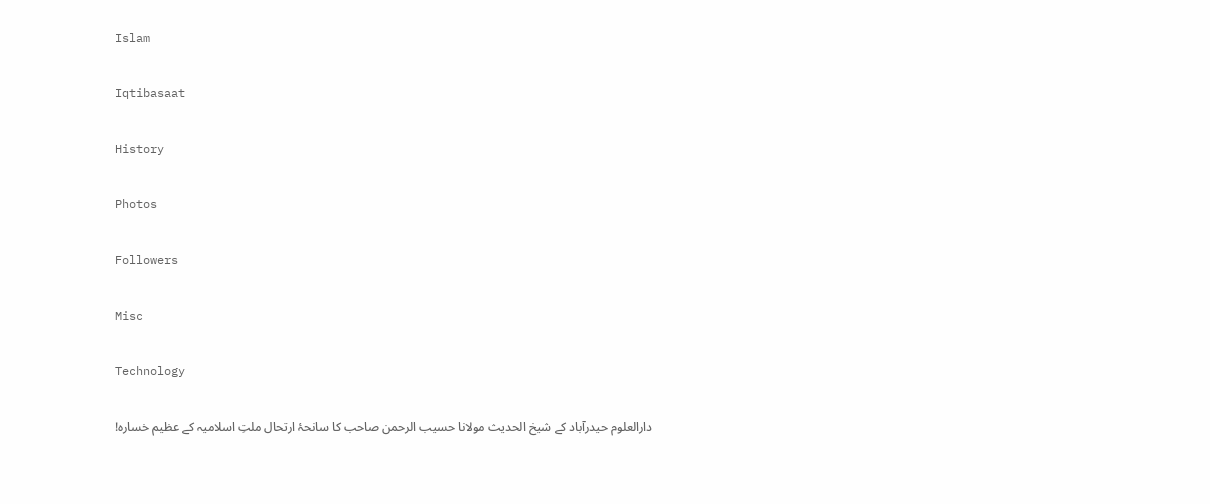Islam

Iqtibasaat

History

Photos

Followers

Misc

Technology

دارالعلوم حیدرآباد کے شیخ الحدیث مولانا حسیب الرحمن صاحب کا سانحۂ ارتحال ملتِ اسلامیہ کے عظیم خسارہ!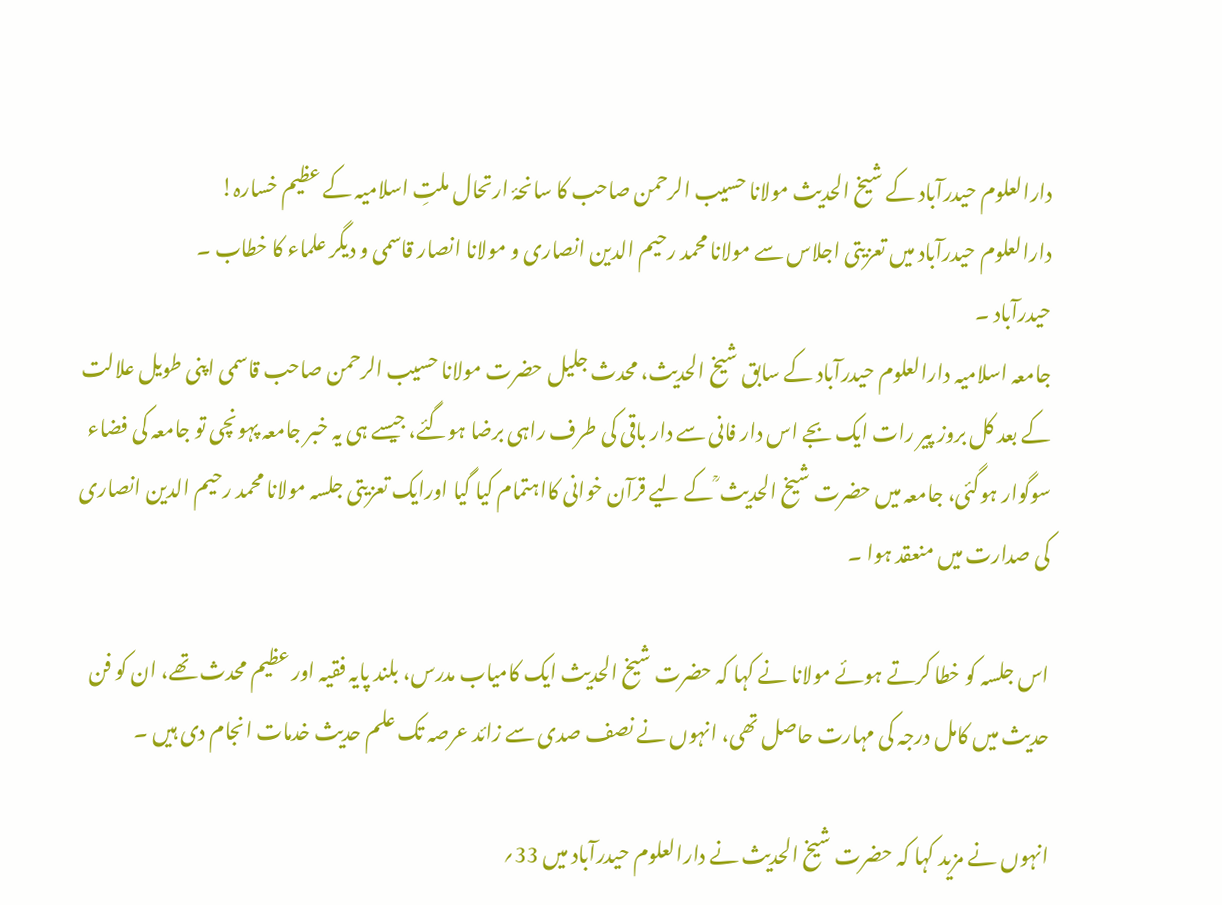دارالعلوم حیدرآباد کے شیخ الحدیث مولانا حسیب الرحمن صاحب کا سانحۂ ارتحال ملتِ اسلامیہ کے عظیم خسارہ!
دارالعلوم حیدرآباد میں تعزیتی اجلاس سے مولانا محمد رحیم الدین انصاری و مولانا انصار قاسمی و دیگر علماء کا خطاب ۔
حیدرآباد ۔
جامعہ اسلامیہ دارالعلوم حیدرآباد کے سابق شیخ الحدیث، محدث جلیل حضرت مولانا حسیب الرحمن صاحب قاسمی اپنی طویل علالت کے بعد کل بروز پیر رات ایک بجے اس دار فانی سے دار باقی کی طرف راہی برضا ہوگئے، جیسے ہی یہ خبر جامعہ پہونچی تو جامعہ کی فضاء سوگوار ہوگئی، جامعہ میں حضرت شیخ الحدیث ؒ کے لیے قرآن خوانی کااہتمام کیا گیا اورایک تعزیتی جلسہ مولانا محمد رحیم الدین انصاری کی صدارت میں منعقد ہوا ۔

اس جلسہ کو خطا کرتے ہوئے مولانا نے کہا کہ حضرت شیخ الحدیث ایک کامیاب مدرس، بلند پایہ فقیہ اور عظیم محدث تھے، ان کو فن حدیث میں کامل درجہ کی مہارت حاصل تھی، انہوں نے نصف صدی سے زائد عرصہ تک علم حدیث خدمات انجام دی ہیں ۔

انہوں نے مزید کہا کہ حضرت شیخ الحدیث نے دارالعلوم حیدرآباد میں 33؍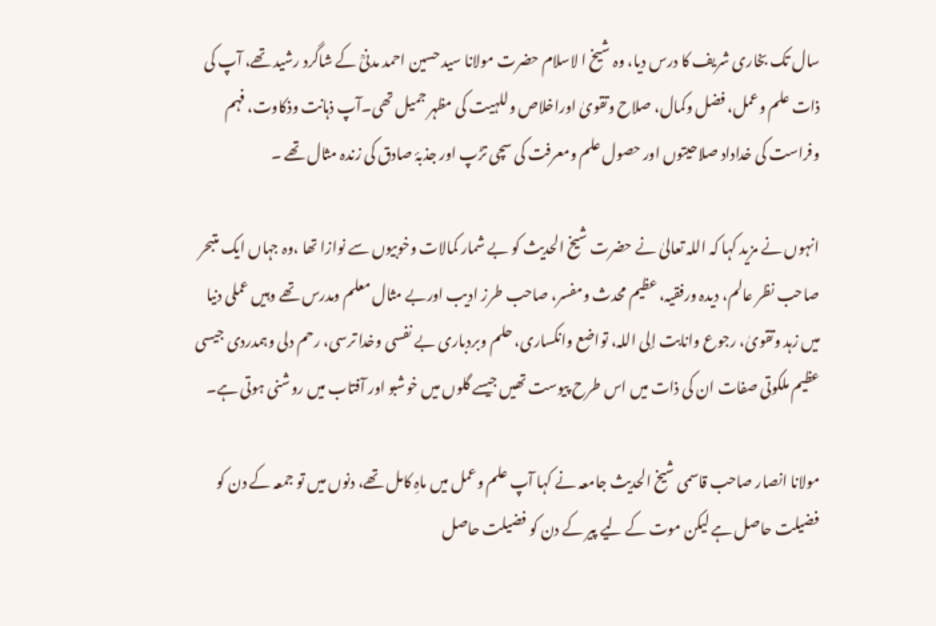سال تک بخاری شریف کا درس دیا، وہ شیخ ا لاسلام حضرت مولانا سید حسین احمد مدنیؒ کے شاگرد رشید تھے، آپ کی ذات علم وعمل، فضل وکمال، صلاح وتقویٰ اوراخلاص وللہیت کی مظہر جمیل تھی۔آپ ذہانت وذکاوت، فہم وفراست کی خداداد صلاحیتوں اور حصول علم ومعرفت کی سچی تڑپ اور جذبۂ صادق کی زندہ مثال تھے ۔

انہوں نے مزید کہا کہ اللہ تعالیٰ نے حضرت شیخ الحدیث کو بے شمار کمالات وخوبیوں سے نوازا تھا ،وہ جہاں ایک متبحر صاحب نظر عالم، دیدہ ورفقیہ، عظیم محدث ومفسر، صاحب طرز ادیب اوربے مثال معلم ومدرس تھے وہیں عملی دنیا میں زہد وتقویٰ، رجوع وانابت إلی اللہ، تواضع وانکساری، حلم وبردباری بے نفسی وخدا ترسی، رحم دلی وہمدردی جیسی عظیم ملکوتی صفات ان کی ذات میں اس طرح پیوست تھیں جیسے گلوں میں خوشبو اور آفتاب میں روشنی ہوتی ہے۔

مولانا انصار صاحب قاسمی شیخ الحدیث جامعہ نے کہا آپ علم وعمل میں ماہِ کامل تھے، دنوں میں تو جمعہ کے دن کو فضیلت حاصل ہے لیکن موت کے لیے پیر کے دن کو فضیلت حاصل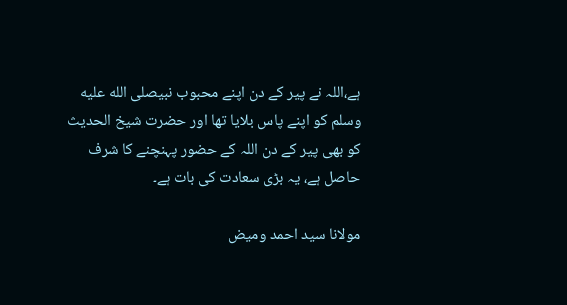ہے،اللہ نے پیر کے دن اپنے محبوب نبیصلى الله عليه وسلم کو اپنے پاس بلایا تھا اور حضرت شیخ الحدیث کو بھی پیر کے دن اللہ کے حضور پہنچنے کا شرف حاصل ہے، یہ بڑی سعادت کی بات ہے۔

مولانا سید احمد ومیض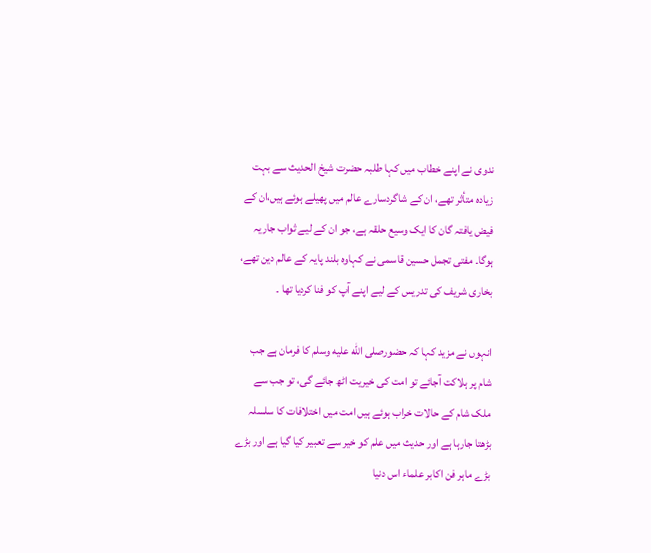ندوی نے اپنے خطاب میں کہا طلبہ حضرت شیخ الحدیث سے بہت زیادہ متأثر تھے، ان کے شاگردسارے عالم میں پھیلے ہوئے ہیں،ان کے فیض یافتہ گان کا ایک وسیع حلقہ ہے، جو ان کے لیے ثواب جاریہ ہوگا۔ مفتی تجمل حسین قاسمی نے کہاوہ بلند پایہ کے عالم دین تھے، بخاری شریف کی تدریس کے لیے اپنے آپ کو فنا کردیا تھا ۔

انہوں نے مزید کہا کہ حضورصلى الله عليه وسلم کا فرمان ہے جب شام پر ہلاکت آجائے تو امت کی خیریت اٹھ جائے گی، تو جب سے ملک شام کے حالات خراب ہوئے ہیں امت میں اختلافات کا سلسلہ بڑھتا جارہا ہے اور حدیث میں علم کو خیر سے تعبیر کیا گیا ہے اور بڑے بڑے ماہر فن اکابر علماء اس دنیا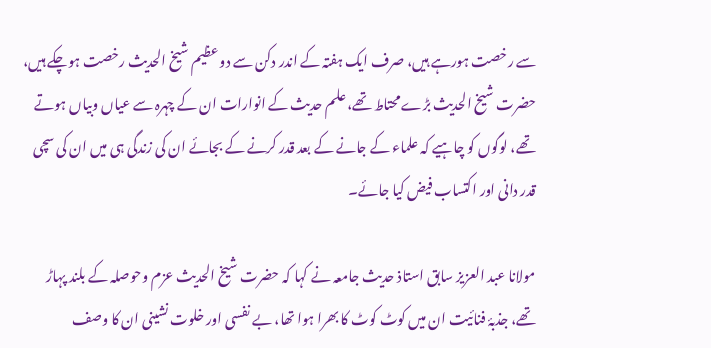سے رخصت ہورہے ہیں، صرف ایک ہفتہ کے اندر دکن سے دو عظیم شیخ الحدیث رخصت ہوچکے ہیں، حضرت شیخ الحدیث بڑے محتاط تھے، علم حدیث کے انوارات ان کے چہرہ سے عیاں وبیاں ہوتے تھے، لوگوں کو چاہیے کہ علماء کے جانے کے بعد قدر کرنے کے بجائے ان کی زندگی ہی میں ان کی سچی قدر دانی اور اکتساب فیض کیا جائے۔

مولانا عبد العزیز سابق استاذ حدیث جامعہ نے کہا کہ حضرت شیخ الحدیث عزم وحوصلہ کے بلند پہاڑ تھے، جذبۂ فنائیت ان میں کوٹ کوٹ کا بھرا ہوا تھا، بے نفسی اور خلوت نشینی ان کا وصف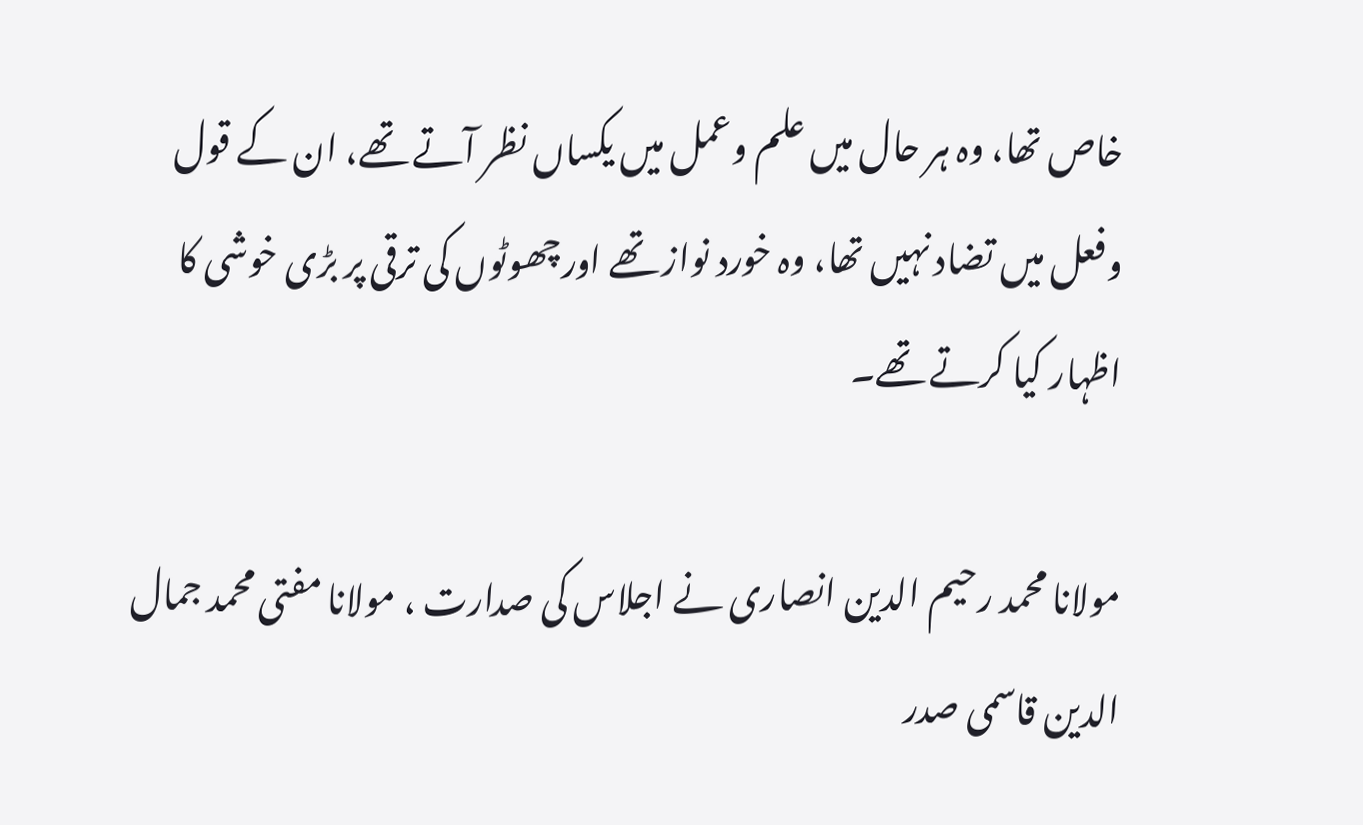خاص تھا، وہ ہر حال میں علم وعمل میں یکساں نظر آتے تھے، ان کے قول وفعل میں تضاد نہیں تھا، وہ خورد نواز تھے اورچھوٹوں کی ترقی پر بڑی خوشی کا اظہار کیا کرتے تھے۔

مولانا محمد رحیم الدین انصاری نے اجلاس کی صدارت ، مولانا مفتی محمد جمال الدین قاسمی صدر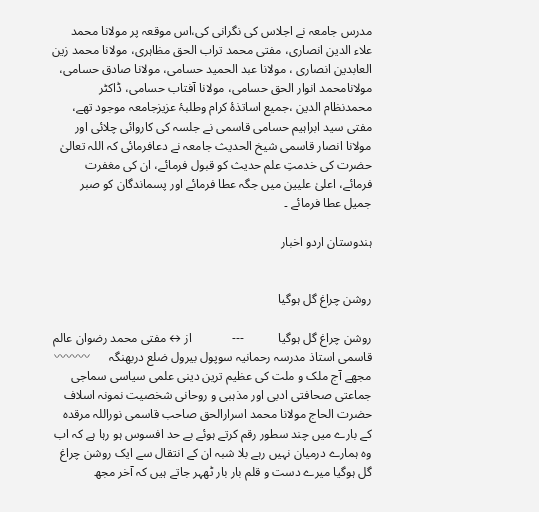مدرس جامعہ نے اجلاس کی نگرانی کی،اس موقعہ پر مولانا محمد علاء الدین انصاری، مفتی محمد تراب الحق مظاہری، مولانا محمد زین العابدین انصاری ، مولانا عبد الحمید حسامی، مولانا صادق حسامی، مولانامحمد انوار الحق حسامی، مولانا آفتاب حسامی، ڈاکٹر محمدنظام الدین ،جمیع اساتذۂ کرام وطلبۂ عزیزجامعہ موجود تھے، مفتی سید ابراہیم حسامی قاسمی نے جلسہ کی کاروائی چلائی اور مولانا انصار قاسمی شیخ الحدیث جامعہ نے دعافرمائی کہ اللہ تعالیٰ حضرت کی خدمتِ علم حدیث کو قبول فرمائے، ان کی مغفرت فرمائے، اعلیٰ علیین میں جگہ عطا فرمائے اور پسماندگان کو صبر جمیل عطا فرمائے ۔

ہندوستان اردو اخبار


روشن چراغ گل ہوگیا

روشن چراغ گل ہوگیا           ---             از ↔ مفتی محمد رضوان عالم قاسمی استاذ مدرسہ رحمانیہ سوپول بیرول ضلع دربھنگہ      〰〰〰مجھے آج ملک و ملت کی عظیم ترین دینی علمی سیاسی سماجی جماعتی صحافتی ادبی اور مذہبی و روحانی شخصیت نمونہ اسلاف حضرت الحاج مولانا محمد اسرارالحق صاحب قاسمی نوراللہ مرقدہ کے بارے میں چند سطور رقم کرتے ہوئے بے حد افسوس ہو رہا ہے کہ اب وہ ہمارے درمیان نہیں رہے بلا شبہ ان کے انتقال سے ایک روشن چراغ گل ہوگیا میرے دست و قلم بار بار ٹھہر جاتے ہیں کہ آخر مجھ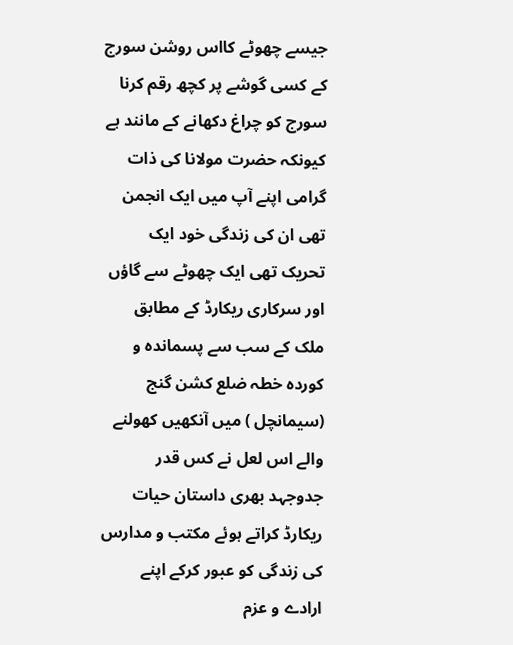جیسے چھوٹے کااس روشن سورج کے کسی گوشے پر کچھ رقم کرنا سورج کو چراغ دکھانے کے مانند ہے کیونکہ حضرت مولانا کی ذات گرامی اپنے آپ میں ایک انجمن تھی ان کی زندگی خود ایک تحریک تھی ایک چھوٹے سے گاؤں اور سرکاری ریکارڈ کے مطابق ملک کے سب سے پسماندہ و کوردہ خطہ ضلع کشن گنج (سیمانچل ) میں آنکھیں کھولنے والے اس لعل نے کس قدر جدوجہد بھری داستان حیات ریکارڈ کراتے ہوئے مکتب و مدارس کی زندگی کو عبور کرکے اپنے ارادے و عزم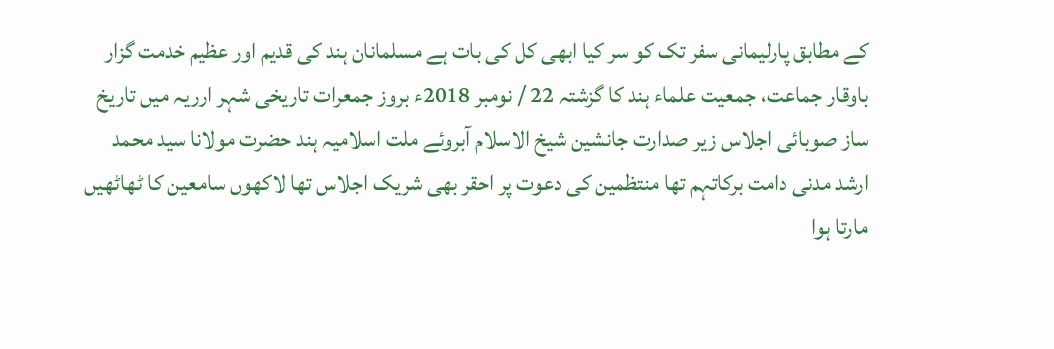کے مطابق پارلیمانی سفر تک کو سر کیا ابھی کل کی بات ہے مسلمانان ہند کی قدیم اور عظیم خدمت گزار باوقار جماعت، جمعیت علماء ہند کا گزشتہ 22 / نومبر 2018ء بروز جمعرات تاریخی شہر ارریہ میں تاریخ ساز صوبائی اجلاس زیر صدارت جانشین شیخ الاسلام آبروئے ملت اسلامیہ ہند حضرت مولانا سید محمد ارشد مدنی دامت برکاتہم تھا منتظمین کی دعوت پر احقر بھی شریک اجلاس تھا لاکھوں سامعین کا ٹھاٹھیں مارتا ہوا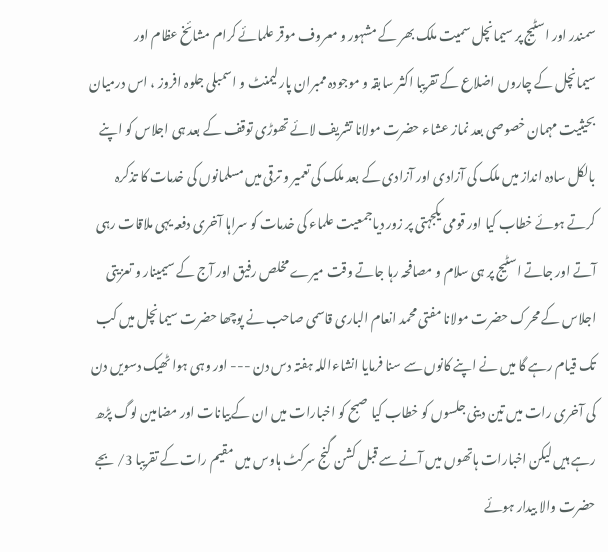سمندر اور اسٹیج پر سیمانچل سمیت ملک بھر کے مشہور و معروف موقر علمائے کرام مشائخ عظام اور سیمانچل کے چاروں اضلاع کے تقریبا اکثر سابقہ و موجودہ ممبران پارلیمنٹ و اسمبلی جلوہ افروز ، اس درمیان بحیثیت مہمان خصوصی بعد نماز عشاء حضرت مولانا تشریف لائے تھوڑی توقف کے بعد ہی اجلاس کو اپنے بالکل سادہ انداز میں ملک کی آزادی اور آزادی کے بعد ملک کی تعمیر و ترقی میں مسلمانوں کی خدمات کا تذکرہ کرتے ہوئے خطاب کیا اور قومی یکجہتی پر زور دیاجمعیت علماء کی خدمات کو سراہا آخری دفعہ یہی ملاقات رہی آتے اور جاتے اسٹیج پر ہی سلام و مصافحہ رہا جاتے وقت میرے مخلص رفیق اور آج کے سیمینار و تعزیتی اجلاس کے محرک حضرت مولانا مفتی محمد انعام الباری قاسمی صاحب نے پوچھا حضرت سیمانچل میں کب تک قیام رہے گا میں نے اپنے کانوں سے سنا فرمایا انشاءاللہ ہفتہ دس دن --- اور وہی ہوا ٹھیک دسویں دن کی آخری رات میں تین دینی جلسوں کو خطاب کیا صبح کو اخبارات میں ان کےبیانات اور مضامین لوگ پڑھ رہے ہیں لیکن اخبارات ہاتھوں میں آنے سے قبل کشن گنج سرکٹ ہاوس میں مقیم رات کے تقریبا 3/ بجے حضرت والا بیدار ہوئے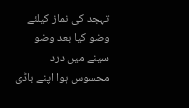تہجد کی نماز کیلئے وضو کیا بعد وضو سینے میں درد محسوس ہوا اپنے باڈی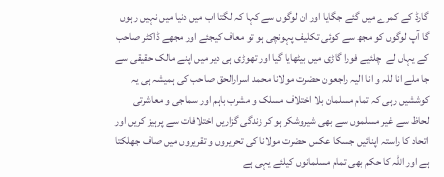گارڈ کے کمرے میں گئے جگایا اور ان لوگوں سے کہا کہ لگتا اب میں دنیا میں نہیں رہوں گا آپ لوگوں کو مجھ سے کوئی تکلیف پہونچی ہو تو معاف کیجئے اور مجھے ڈاکٹر صاحب کے یہاں لے  چلئیے فورا گاڑی میں بیٹھایا گیا اور تھوڑی ہی دیر میں اپنے مالک حقیقی سے جا ملے انا للہ و انا الیہ راجعون حضرت مولانا محمد اسرارالحق صاحب کی ہمیشہ ہی یہ کوششیں رہی کہ تمام مسلمان بلا اختلاف مسلک و مشرب باہم اور سماجی و معاشرتی لحاظ سے غیر مسلموں سے بھی شیروشکر ہو کر زندگی گزاریں اختلافات سے پرہیز کریں اور اتحاد کا راستہ اپنائیں جسکا عکس حضرت مولانا کی تحریروں و تقریروں میں صاف جھلکتا ہے اور اللہ کا حکم بھی تمام مسلمانوں کیلئے یہی ہے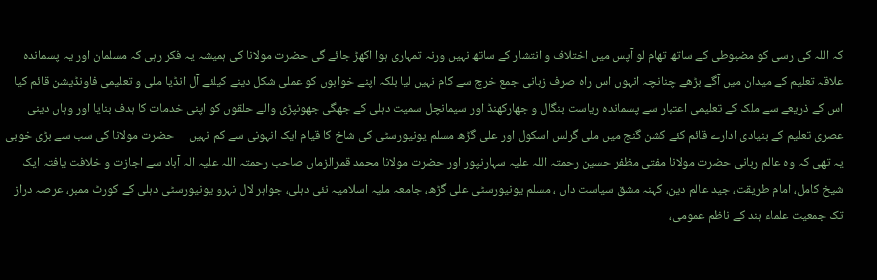کہ اللہ کی رسی کو مضبوطی کے ساتھ تھام لو آپس میں اختلاف و انتشار کے ساتھ نہیں ورنہ تمہاری ہوا اکھڑ جائے گی حضرت مولانا کی ہمیشہ یہ فکر رہی کہ مسلمان اور یہ پسماندہ علاقہ تعلیم کے میدان میں آگے بڑھے چنانچہ انہوں اس راہ صرف زبانی جمع خرچ سے کام نہیں لیا بلکہ اپنے خوابوں کو عملی شکل دینے کیلئے آل انڈیا ملی و تعلیمی فاونڈیشن قائم کیا اس کے ذریعے سے ملک کے تعلیمی اعتبار سے پسماندہ ریاست بنگال و جھارکھنڈ اور سیمانچل سمیت دہلی کے جھگی جھونپڑی والے حلقوں کو اپنی خدمات کا ہدف بنایا اور وہاں دینی عصری تعلیم کے بنیادی ادارے قائم کئے کشن گنج میں ملی گرلس اسکول اور علی گڑھ مسلم یونیورسٹی کی شاخ کا قیام ایک انہونی سے کم نہیں     حضرت مولانا کی سب سے بڑی خوبی یہ تھی کہ وہ عالم ربانی حضرت مولانا مفتی مظفر حسین رحمتہ اللہ علیہ سہارنپور اور حضرت مولانا محمد قمرالزماں صاحب رحمتہ اللہ علیہ الہ آباد سے اجازت و خلافت یافتہ ایک شیخ کامل، امام طریقت، جید عالم دین، کہنہ مشق سیاست داں ، مسلم یونیورسٹی علی گڑھ، جامعہ ملیہ اسلامیہ نئی دہلی، جواہر لال نہرو یونیورسٹی دہلی کے کورٹ ممبر، عرصہ دراز تک جمعیت علماء ہند کے ناظم عمومی،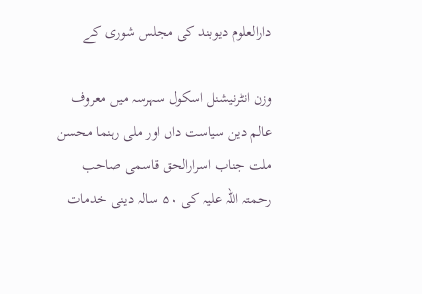دارالعلوم دیوبند کی مجلس شوری کے

وزن انٹرنیشنل اسکول سہرسہ میں معروف عالم دین سیاست داں اور ملی رہنما محسن ملت جناب اسرارالحق قاسمی صاحب رحمتہ اللہ علیہ کی ۵۰ سالہ دینی خدمات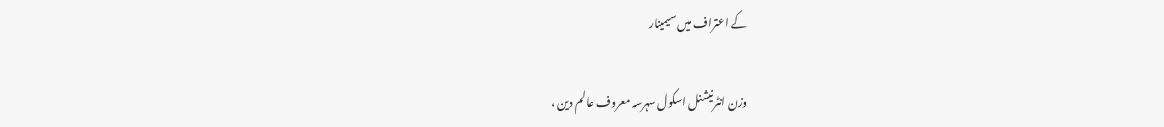کے اعتراف میں سیمینار

وزن انٹرنیشنل اسکول سہرسہ معروف عالم دین ،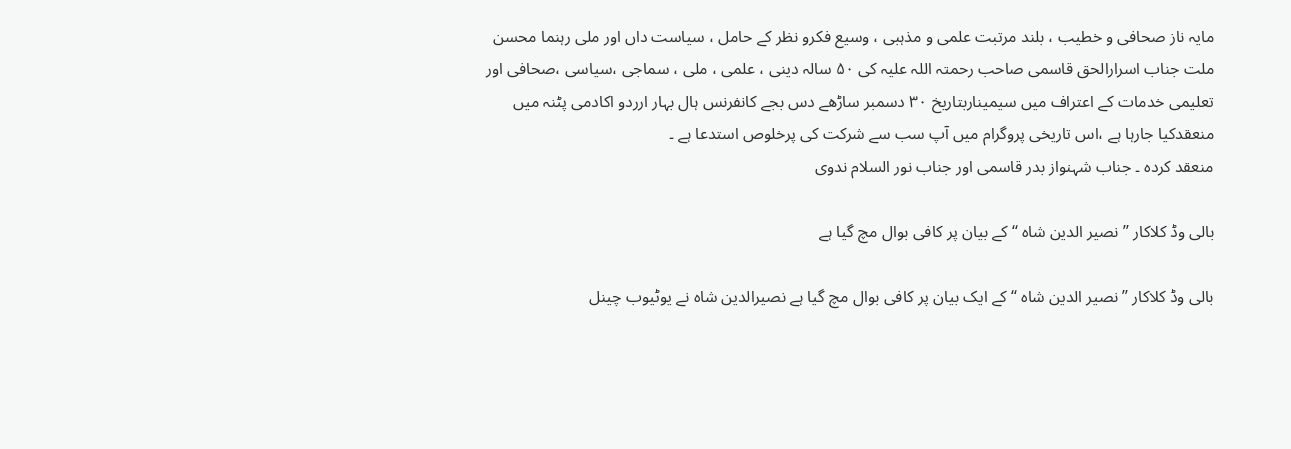مایہ ناز صحافی و خطیب ، بلند مرتبت علمی و مذہبی ، وسیع فکرو نظر کے حامل ، سیاست داں اور ملی رہنما محسن ملت جناب اسرارالحق قاسمی صاحب رحمتہ اللہ علیہ کی ۵۰ سالہ دینی ، علمی ، ملی ، سماجی ،سیاسی ،صحافی اور تعلیمی خدمات کے اعتراف میں سیمیناربتاریخ ۳۰ دسمبر ساڑھے دس بجے کانفرنس ہال بہار ارردو اکادمی پٹنہ میں منعقدکیا جارہا ہے ،اس تاریخی پروگرام میں آپ سب سے شرکت کی پرخلوص استدعا ہے ۔
منعقد کردہ ۔ جناب شہنواز بدر قاسمی اور جناب نور السلام ندوی

بالی وڈ کلاکار ’’ نصیر الدین شاہ ‘‘ کے بیان پر کافی بوال مچ گیا ہے

بالی وڈ کلاکار ’’ نصیر الدین شاہ ‘‘ کے ایک بیان پر کافی بوال مچ گیا ہے نصیرالدین شاہ نے یوٹیوب چینل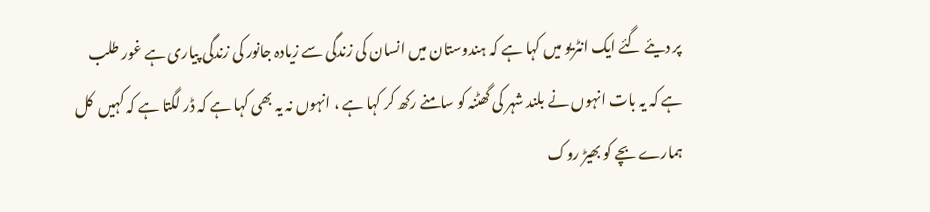پر دیئے گئے ایک انٹریو میں کہا ہے کہ ہندوستان میں انسان کی زندگی سے زیادہ جانور کی زندگی پیاری ہے غور طلب ہے کہ یہ بات انہوں نے بلند شہر کی گھٹنہ کو سامنے رکھ کر کہا ہے ، انہوں نہ یہ بھی کہا ہے کہ ڈر لگتا ہے کہ کہیں  کل ہمارے بچے کو بھیڑ روک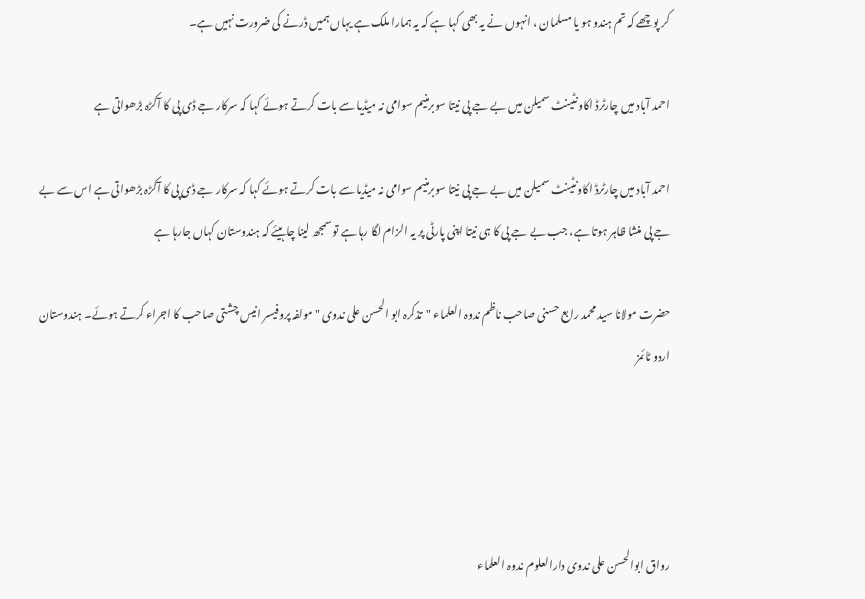کر پوچھے کہ تم ہندو ہو یا مسلمان ، انہوں نے یہ بھی کہا ہے کہ یہ ہمارا ملک ہے یہاں ہمیں ڈرنے کی ضرورت نہیں ہے۔

احمد آباد میں چارٹرڈ اکاونٹینٹ سمیلن میں بے جے پی نیتا سوبرمنیم سوامی نہ میڈیا سے بات کرتے ہوئے کہا کہ سرکار جے ڈی پی کا آکڑہ بڑھواتی ہے

احمد آباد میں چارٹرڈ اکاونٹینٹ سمیلن میں بے جے پی نیتا سوبرمنیم سوامی نہ میڈیا سے بات کرتے ہوئے کہا کہ سرکار جے ڈی پی کا آکڑہ بڑھواتی ہے اس سے بے جے پی منشا ظاہر ہوتا ہے، جب بے جے پی کا ہی نیتا اپنی پارٹی پر یہ الزام لگا رہا ہے تو سمجھ لینا چاہیئے کہ ہندوستان کہاں جارہا ہے

حضرت مولانا سید محمد رابع حسنی صاحب ناظم ندوہ العلماء "تذکرہ ابو الحسن علی ندوی " مولفہ پروفیسر انیس چشتی صاحب کا اجراء کرتے ہوئے۔ ہندوستان اردو ٹائمز




رواق ابوالحسن علی ندوی دارالعلوم ندوہ العلماء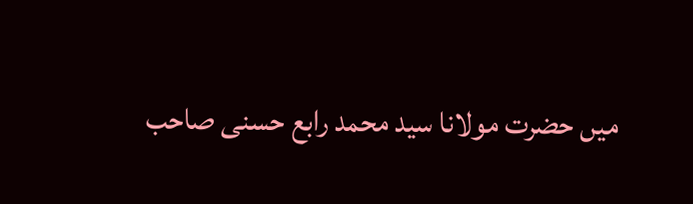میں حضرت مولانا سید محمد رابع حسنی صاحب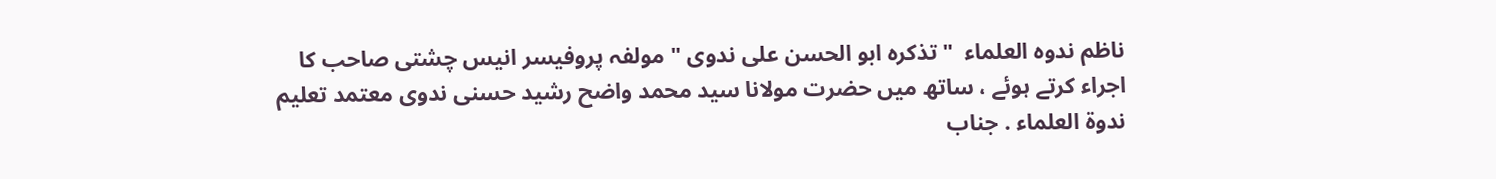ناظم ندوہ العلماء  "تذکرہ ابو الحسن علی ندوی " مولفہ پروفیسر انیس چشتی صاحب کا اجراء کرتے ہوئے ، ساتھ میں حضرت مولانا سید محمد واضح رشید حسنی ندوی معتمد تعلیم ندوۃ العلماء . جناب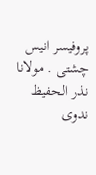پروفیسر انیس چشتی . مولانا نذر الحفیظ ندوی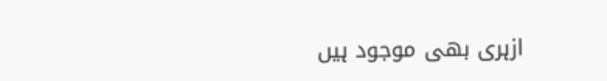ازہری بھی موجود ہیں